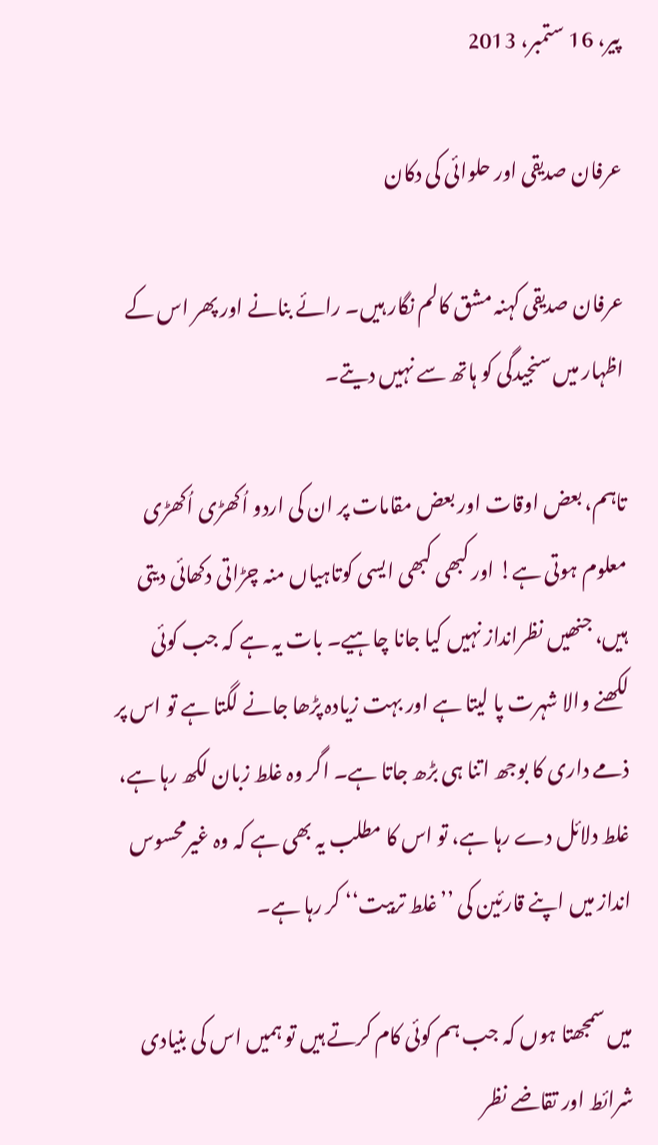پیر، 16 ستمبر، 2013

عرفان صدیقی اور حلوائی کی دکان

عرفان صدیقی کہنہ مشق کالم نگار ہیں۔ رائے بنانے اور پھر اس کے اظہار میں سنجیدگی کو ہاتھ سے نہیں دیتے۔

تاہم، بعض اوقات اور بعض مقامات پر ان کی اردو اُکھڑی اُکھڑی معلوم ہوتی ہے! اور کبھی کبھی ایسی کوتاہیاں منہ چڑاتی دکھائی دیتی ہیں، جنھیں نظرانداز نہیں کیا جانا چاہیے۔ بات یہ ہے کہ جب کوئی لکھنے والا شہرت پا لیتا ہے اور بہت زیادہ پڑھا جانے لگتا ہے تو اس پر ذمے داری کا بوجھ اتنا ہی بڑھ جاتا ہے۔ اگر وہ غلط زبان لکھ رہا ہے، غلط دلائل دے رہا ہے، تو اس کا مطلب یہ بھی ہے کہ وہ غیرمحسوس انداز میں اپنے قارئین کی ’’غلط تربیت‘‘ کر رہا ہے۔

میں سمجھتا ہوں کہ جب ہم کوئی کام کرتے ہیں تو ہمیں اس کی بنیادی شرائط اور تقاضے نظر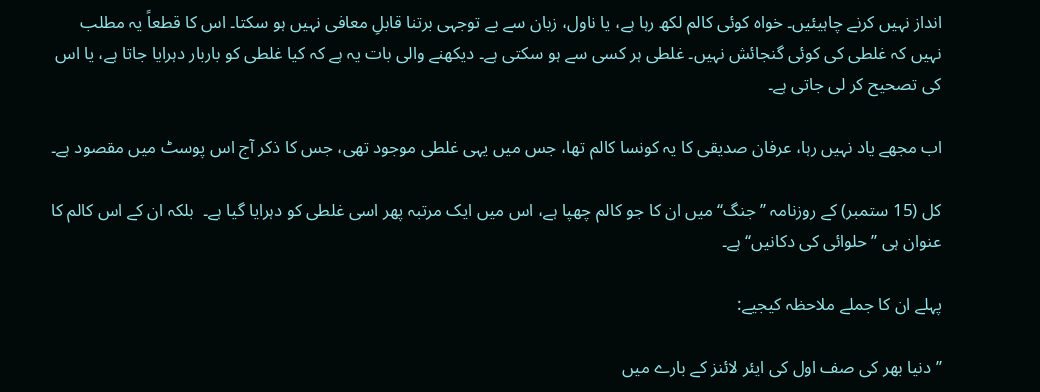انداز نہیں کرنے چاہیئیں۔ خواہ کوئی کالم لکھ رہا ہے، یا ناول، زبان سے بے توجہی برتنا قابلِ معافی نہیں ہو سکتا۔ اس کا قطعاً یہ مطلب نہیں کہ غلطی کی کوئی گنجائش نہیں۔ غلطی ہر کسی سے ہو سکتی ہے۔ دیکھنے والی بات یہ ہے کہ کیا غلطی کو باربار دہرایا جاتا ہے، یا اس کی تصحیح کر لی جاتی ہے۔

اب مجھے یاد نہیں رہا، عرفان صدیقی کا یہ کونسا کالم تھا، جس میں یہی غلطی موجود تھی، جس کا ذکر آج اس پوسٹ میں مقصود ہے۔

کل (15 ستمبر) کے روزنامہ ’’جنگ‘‘ میں ان کا جو کالم چھپا ہے، اس میں ایک مرتبہ پھر اسی غلطی کو دہرایا گیا ہے۔  بلکہ ان کے اس کالم کا عنوان ہی ’’حلوائی کی دکانیں‘‘ ہے۔

پہلے ان کا جملے ملاحظہ کیجیے:

’’دنیا بھر کی صف اول کی ایئر لائنز کے بارے میں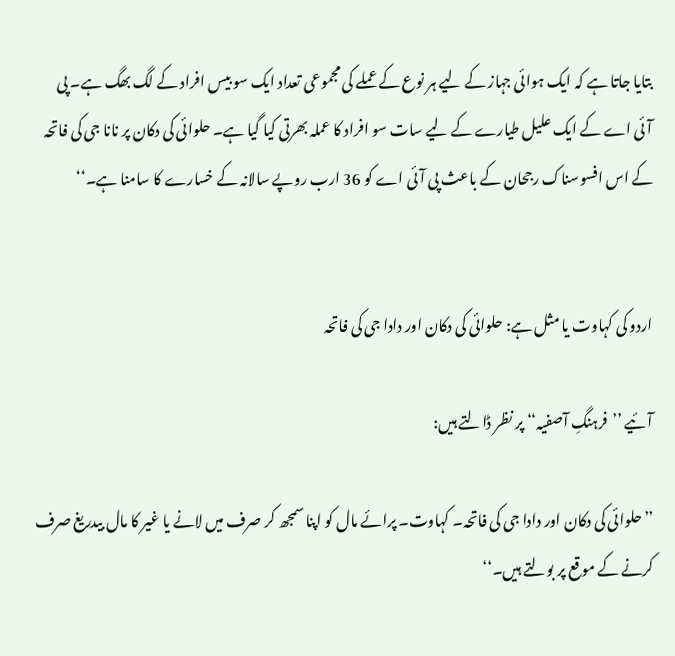بتایا جاتا ہے کہ ایک ہوائی جہاز کے لیے ہر نوع کے عملے کی مجموعی تعداد ایک سو بیس افراد کے لگ بھگ ہے۔ پی آئی اے کے ایک علیل طیارے کے لیے سات سو افراد کا عملہ بھرتی کیا گیا ہے۔ حلوائی کی دکان پر نانا جی کی فاتحہ کے اس افسوسناک رجحان کے باعث پی آئی اے کو 36 ارب روپے سالانہ کے خسارے کا سامنا ہے۔‘‘


اردو کی کہاوت یا مثل ہے: حلوائی کی دکان اور دادا جی کی فاتحہ

آئیے ’’فرہنگِ آصفیہ‘‘ پر نظر ڈالتے ہیں:

’’حلوائی کی دکان اور دادا جی کی فاتحہ۔ کہاوت۔ پرائے مال کو اپنا سمجھ کر صرف میں لانے یا غیر کا مال بیدریغ صرف کرنے کے موقع پر بولتے ہیں۔‘‘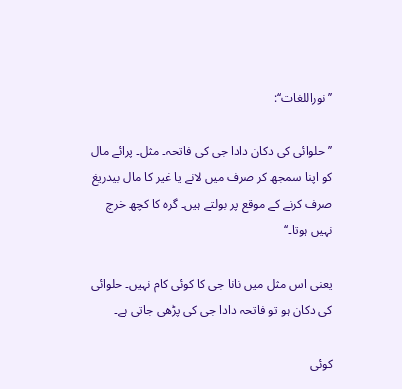’’نوراللغات‘‘:

’’حلوائی کی دکان دادا جی کی فاتحہ۔ مثل۔ پرائے مال کو اپنا سمجھ کر صرف میں لانے یا غیر کا مال بیدریغ صرف کرنے کے موقع پر بولتے ہیں۔ گرہ کا کچھ خرچ نہیں ہوتا۔‘‘

یعنی اس مثل میں نانا جی کا کوئی کام نہیں۔ حلوائی کی دکان ہو تو فاتحہ دادا جی کی پڑھی جاتی ہے۔

کوئی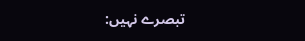تبصرے نہیں: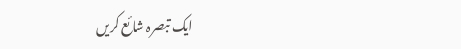ایک تبصرہ شائع کریں